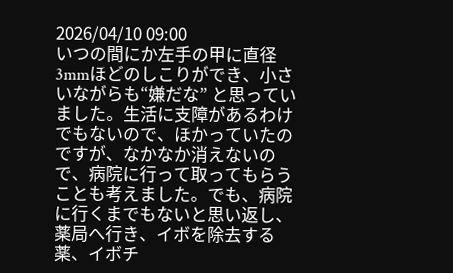2026/04/10 09:00
いつの間にか左手の甲に直径3mmほどのしこりができ、小さいながらも“嫌だな” と思っていました。生活に支障があるわけでもないので、ほかっていたのですが、なかなか消えないので、病院に行って取ってもらうことも考えました。でも、病院に行くまでもないと思い返し、薬局へ行き、イボを除去する薬、イボチ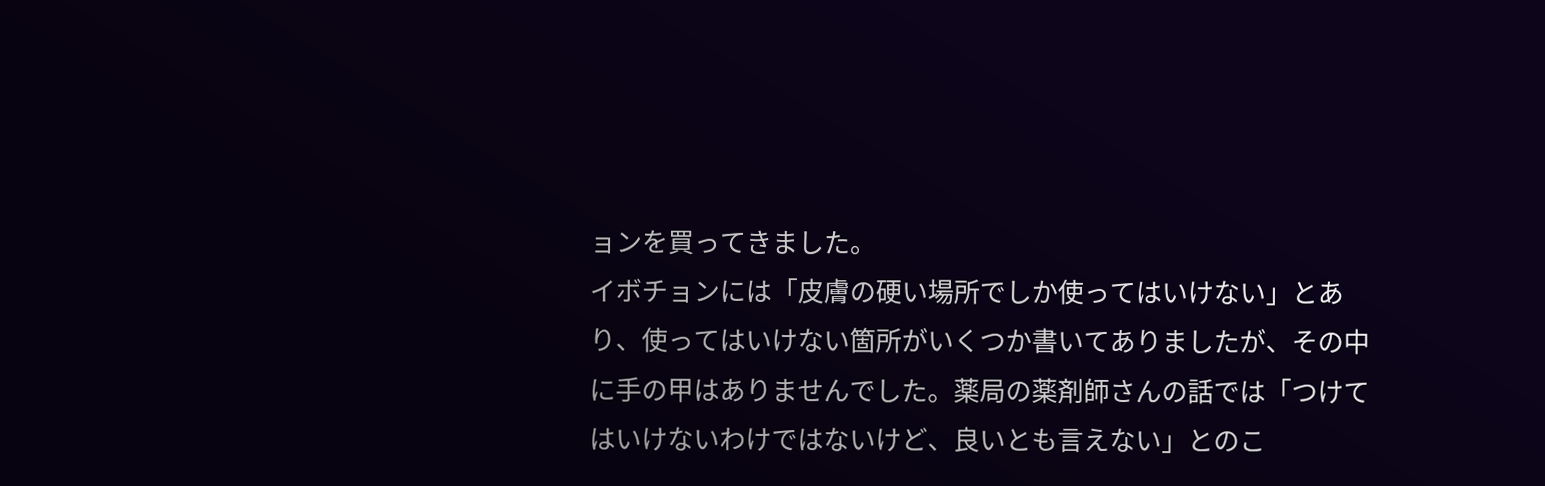ョンを買ってきました。
イボチョンには「皮膚の硬い場所でしか使ってはいけない」とあり、使ってはいけない箇所がいくつか書いてありましたが、その中に手の甲はありませんでした。薬局の薬剤師さんの話では「つけてはいけないわけではないけど、良いとも言えない」とのこ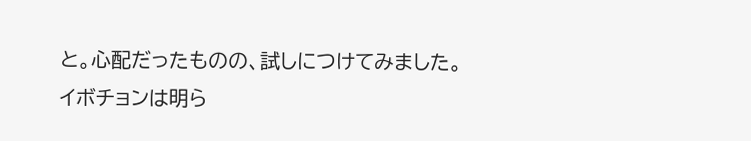と。心配だったものの、試しにつけてみました。
イボチョンは明ら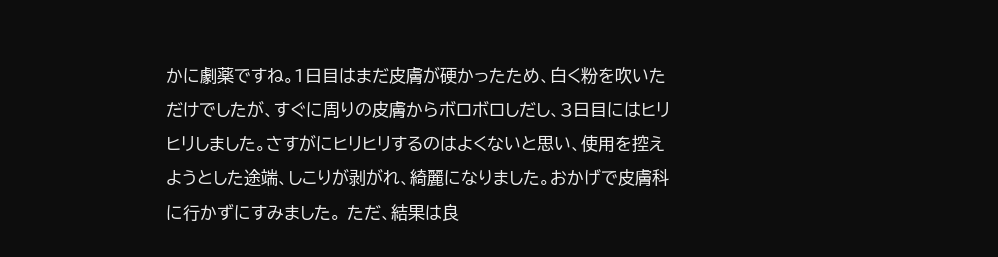かに劇薬ですね。1日目はまだ皮膚が硬かったため、白く粉を吹いただけでしたが、すぐに周りの皮膚からボロボロしだし、3日目にはヒリヒリしました。さすがにヒリヒリするのはよくないと思い、使用を控えようとした途端、しこりが剥がれ、綺麗になりました。おかげで皮膚科に行かずにすみました。 ただ、結果は良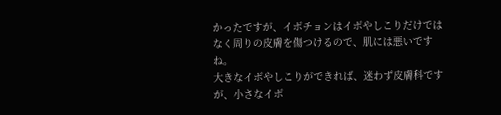かったですが、イボチョンはイボやしこりだけではなく周りの皮膚を傷つけるので、肌には悪いですね。
大きなイボやしこりができれば、迷わず皮膚科ですが、小さなイボ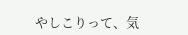やしこりって、気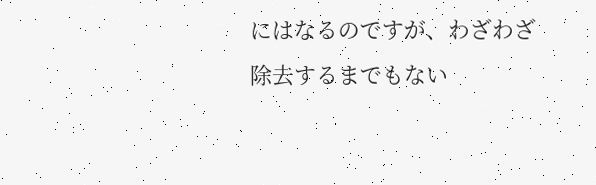にはなるのですが、わざわざ除去するまでもない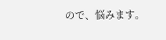ので、悩みます。